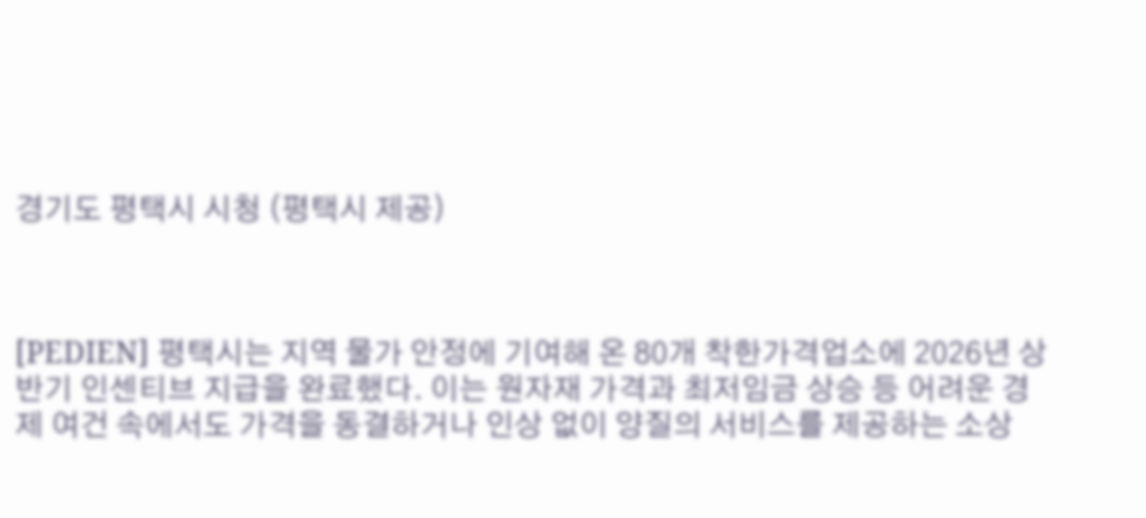경기도 평택시 시청 (평택시 제공)



[PEDIEN] 평택시는 지역 물가 안정에 기여해 온 80개 착한가격업소에 2026년 상반기 인센티브 지급을 완료했다. 이는 원자재 가격과 최저임금 상승 등 어려운 경제 여건 속에서도 가격을 동결하거나 인상 없이 양질의 서비스를 제공하는 소상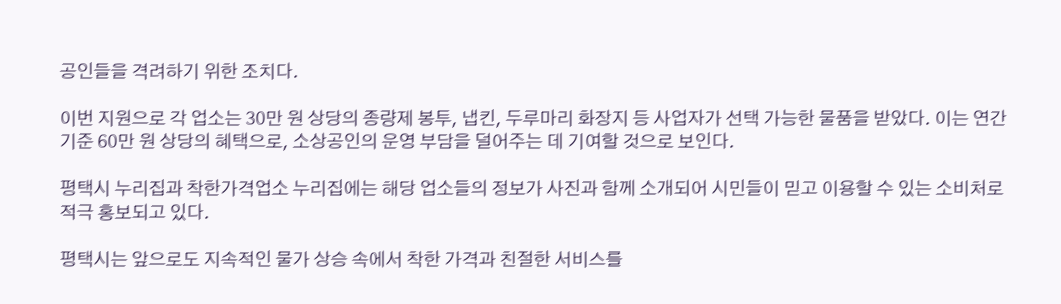공인들을 격려하기 위한 조치다.

이번 지원으로 각 업소는 30만 원 상당의 종량제 봉투, 냅킨, 두루마리 화장지 등 사업자가 선택 가능한 물품을 받았다. 이는 연간 기준 60만 원 상당의 혜택으로, 소상공인의 운영 부담을 덜어주는 데 기여할 것으로 보인다.

평택시 누리집과 착한가격업소 누리집에는 해당 업소들의 정보가 사진과 함께 소개되어 시민들이 믿고 이용할 수 있는 소비처로 적극 홍보되고 있다.

평택시는 앞으로도 지속적인 물가 상승 속에서 착한 가격과 친절한 서비스를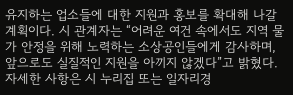유지하는 업소들에 대한 지원과 홍보를 확대해 나갈 계획이다. 시 관계자는 “어려운 여건 속에서도 지역 물가 안정을 위해 노력하는 소상공인들에게 감사하며, 앞으로도 실질적인 지원을 아끼지 않겠다”고 밝혔다. 자세한 사항은 시 누리집 또는 일자리경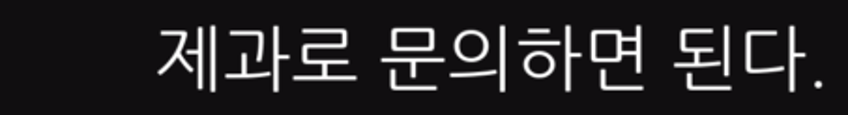제과로 문의하면 된다.